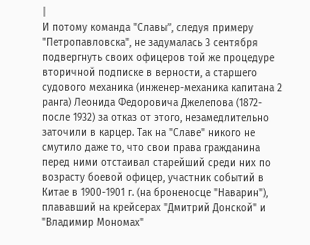|
И потому команда "Славы’’, следуя примеру "Петропавловска", не задумалась 3 сентября подвергнуть своих офицеров той же процедуре вторичной подписке в верности, а старшего судового механика (инженер-механика капитана 2 ранга) Леонида Федоровича Джелепова (1872-после 1932) за отказ от этого, незамедлительно заточили в карцер. Так на "Славе" никого не смутило даже то, что свои права гражданина перед ними отстаивал старейший среди них по возрасту боевой офицер, участник событий в Китае в 1900-1901 г. (на броненосце "Наварин"), плававший на крейсерах "Дмитрий Донской" и "Владимир Мономах"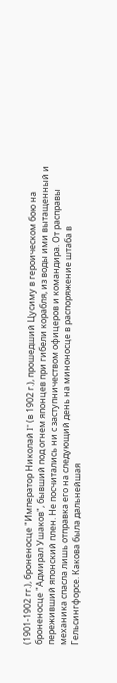(1901-1902 гг.), броненосце "Император Николай I" (в 1902 г.), прошедший Цусиму в героическом бою на броненосце "Адмирал Ушаков", бывший под огнем японцев при гибели корабля, из воды ими вытащенный и переживший японский плен. Не посчитались ни с заступничеством офицеров и командира. От расправы механика спасла лишь отправка его на следующий день на миноносце в распоряжение штаба в Гельсингфорсе. Какова была дальнейшая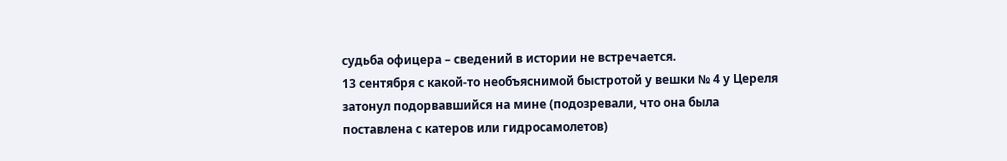судьба офицера – сведений в истории не встречается.
13 сентября с какой-то необъяснимой быстротой у вешки № 4 у Цереля затонул подорвавшийся на мине (подозревали, что она была поставлена с катеров или гидросамолетов)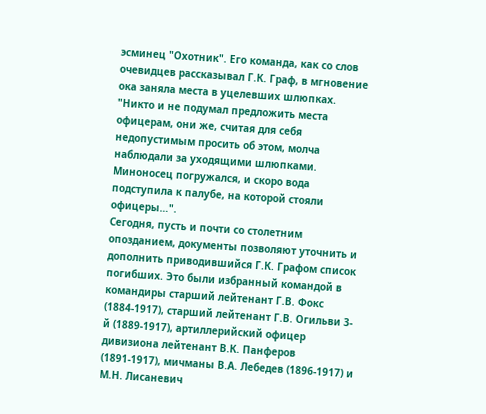эсминец "Охотник". Его команда, как со слов очевидцев рассказывал Г.К. Граф, в мгновение ока заняла места в уцелевших шлюпках. "Никто и не подумал предложить места офицерам, они же, считая для себя недопустимым просить об этом, молча наблюдали за уходящими шлюпками. Миноносец погружался, и скоро вода подступила к палубе, на которой стояли офицеры…".
Сегодня, пусть и почти со столетним опозданием, документы позволяют уточнить и дополнить приводившийся Г.К. Графом список погибших. Это были избранный командой в командиры старший лейтенант Г.В. Фокс (1884-1917), старший лейтенант Г.В. Огильви 3-й (1889-1917), артиллерийский офицер дивизиона лейтенант В.К. Панферов (1891-1917), мичманы В.А. Лебедев (1896-1917) и М.Н. Лисаневич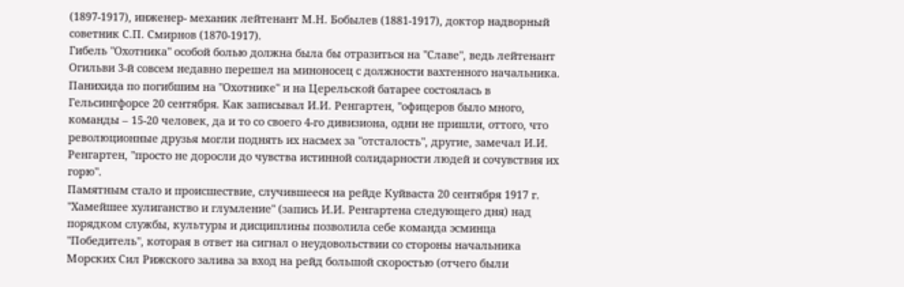(1897-1917), инженер- механик лейтенант М.Н. Бобылев (1881-1917), доктор надворный советник С.П. Смирнов (1870-1917).
Гибель "Охотника" особой болью должна была бы отразиться на "Славе", ведь лейтенант Огильви 3-й совсем недавно перешел на миноносец с должности вахтенного начальника. Панихида по погибшим на "Охотнике" и на Церельской батарее состоялась в Гельсингфорсе 20 сентября. Как записывал И.И. Ренгартен, "офицеров было много, команды – 15-20 человек, да и то со своего 4-го дивизиона, одни не пришли, оттого, что революционные друзья могли поднять их насмех за "отсталость", другие, замечал И.И. Ренгартен, "просто не доросли до чувства истинной солидарности людей и сочувствия их горю".
Памятным стало и происшествие, случившееся на рейде Куйваста 20 сентября 1917 г. "Хамейшее хулиганство и глумление" (запись И.И. Ренгартена следующего дня) над порядком службы, культуры и дисциплины позволила себе команда эсминца "Победитель", которая в ответ на сигнал о неудовольствии со стороны начальника Морских Сил Рижского залива за вход на рейд большой скоростью (отчего были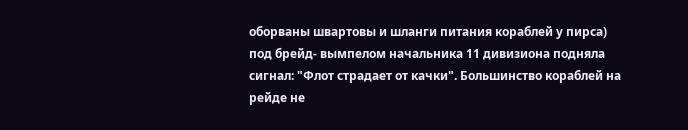оборваны швартовы и шланги питания кораблей у пирса) под брейд- вымпелом начальника 11 дивизиона подняла сигнал: "Флот страдает от качки". Большинство кораблей на рейде не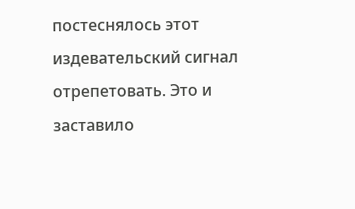постеснялось этот издевательский сигнал отрепетовать. Это и заставило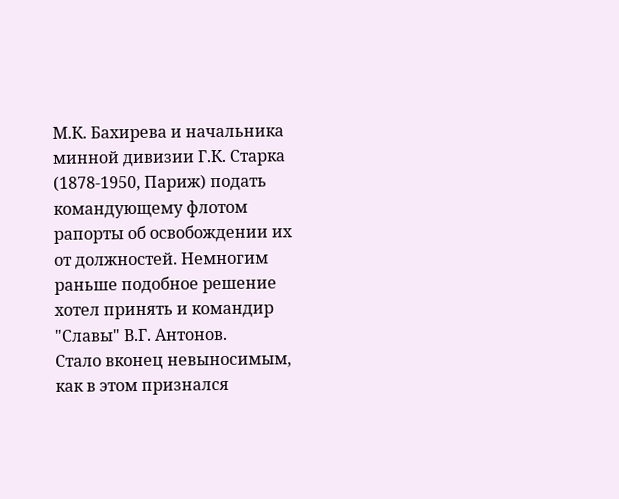М.К. Бахирева и начальника минной дивизии Г.К. Старка (1878-1950, Париж) подать командующему флотом рапорты об освобождении их от должностей. Немногим раньше подобное решение хотел принять и командир "Славы" В.Г. Антонов.
Стало вконец невыносимым, как в этом признался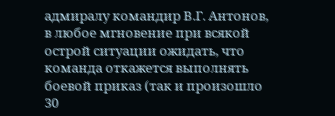адмиралу командир В.Г. Антонов, в любое мгновение при всякой острой ситуации ожидать, что команда откажется выполнять боевой приказ (так и произошло 30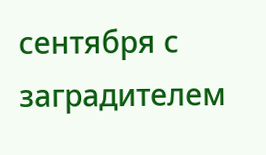сентября с заградителем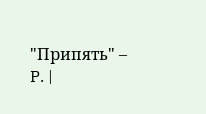"Припять" – P. |